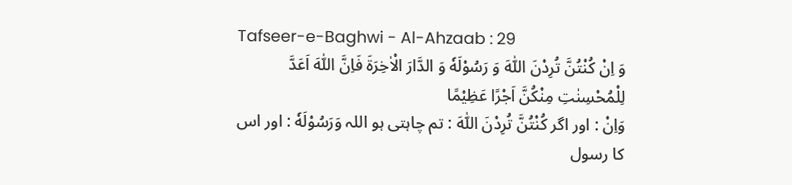Tafseer-e-Baghwi - Al-Ahzaab : 29
وَ اِنْ كُنْتُنَّ تُرِدْنَ اللّٰهَ وَ رَسُوْلَهٗ وَ الدَّارَ الْاٰخِرَةَ فَاِنَّ اللّٰهَ اَعَدَّ لِلْمُحْسِنٰتِ مِنْكُنَّ اَجْرًا عَظِیْمًا
وَاِنْ : اور اگر كُنْتُنَّ تُرِدْنَ اللّٰهَ : تم چاہتی ہو اللہ وَرَسُوْلَهٗ : اور اس کا رسول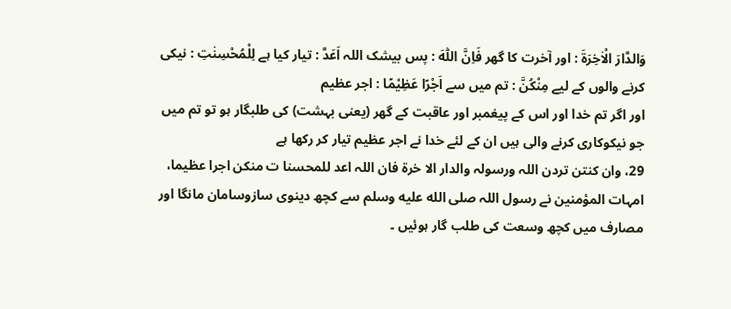وَالدَّارَ الْاٰخِرَةَ : اور آخرت کا گھر فَاِنَّ اللّٰهَ : پس بیشک اللہ اَعَدَّ : تیار کیا ہے لِلْمُحْسِنٰتِ : نیکی کرنے والوں کے لیے مِنْكُنَّ : تم میں سے اَجْرًا عَظِيْمًا : اجر عظیم
اور اگر تم خدا اور اس کے پیغمبر اور عاقبت کے گھر (یعنی بہشت) کی طلبگار ہو تو تم میں جو نیکوکاری کرنے والی ہیں ان کے لئے خدا نے اجر عظیم تیار کر رکھا ہے
29، وان کنتن تردن اللہ ورسولہ والدار الا خرۃ فان اللہ اعد للمحسنا ت منکن اجرا عظیما، امہات المؤمنین نے رسول اللہ صلى الله عليه وسلم سے کچھ دینوی سازوسامان مانگا اور مصارف میں کچھ وسعت کی طلب گار ہوئیں ۔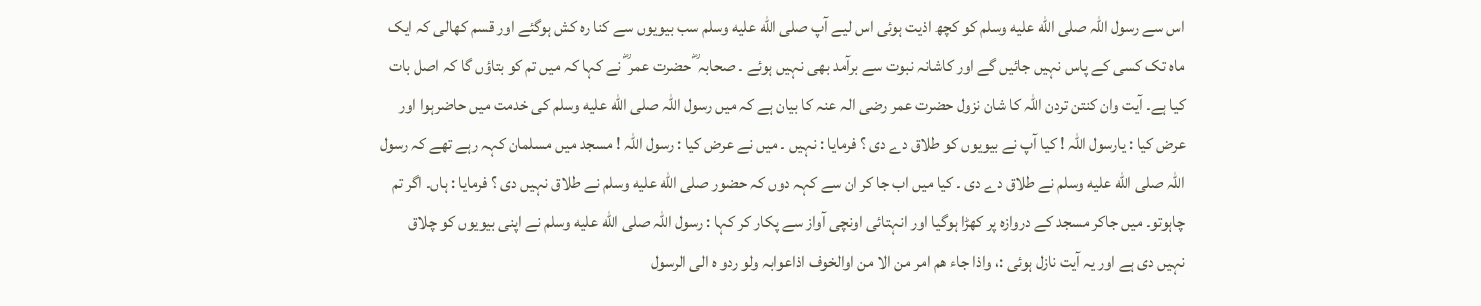اس سے رسول اللہ صلى الله عليه وسلم کو کچھ اذیت ہوئی اس لیے آپ صلى الله عليه وسلم سب بیویوں سے کنا رہ کش ہوگئے اور قسم کھالی کہ ایک ماہ تک کسی کے پاس نہیں جائیں گے اور کاشانہ نبوت سے برآمد بھی نہیں ہوئے ۔ صحابہ ؓ حضرت عمر ؓ نے کہا کہ میں تم کو بتاؤں گا کہ اصل بات کیا ہے۔ آیت وان کنتن تردن اللہ کا شان نزول حضرت عمر رضی الہ عنہ کا بیان ہے کہ میں رسول اللہ صلى الله عليه وسلم کی خدمت میں حاضرہوا اور عرض کیا : یارسول اللہ ! کیا آپ نے بیویوں کو طلاق دے دی ؟ فرمایا : نہیں ۔ میں نے عرض کیا : رسول اللہ ! مسجد میں مسلمان کہہ رہے تھے کہ رسول اللہ صلى الله عليه وسلم نے طلاق دے دی ۔ کیا میں اب جا کر ان سے کہہ دوں کہ حضور صلى الله عليه وسلم نے طلاق نہیں دی ؟ فرمایا : ہاں۔ اگر تم چاہوتو۔ میں جاکر مسجد کے دروازہ پر کھڑا ہوگیا اور انہتائی اونچی آواز سے پکار کر کہا : رسول اللہ صلى الله عليه وسلم نے اپنی بیویوں کو چلاق نہیں دی ہے اور یہ آیت نازل ہوئی :، واذا جاء ھم امر من الا من اوالخوف اذاعوابہ ولو ردو ہ الی الرسول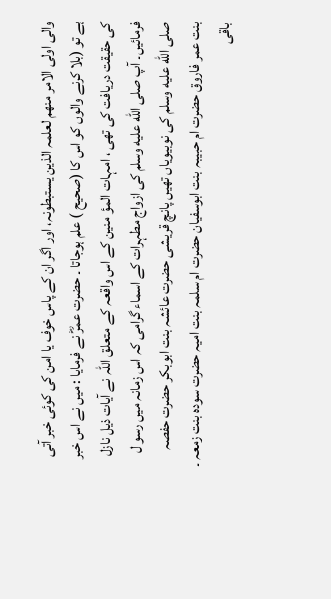والی اولی الامر منھم لعلمہ الذین یستبطونہ، اور اگر ان کے پاس خوف یا امن کی کوئی خبر آتی ہے تو (بلا کرنے والوں کو اس کا (صحیح ) علم ہوجاتا ۔ حضرت عمرؓ نے فرمایا : میں نے اس خبر کی حقیقت دریافت کی تھی ، امہات المؤ منین کے اس واقعہ کے متعلق اللہ نے آیات ذیل نازل فرمائیں۔ آپ صلى الله عليه وسلم کی ازواج مطہرات کے اسماء گرامی کہ اس زمانہ میں رسو ل صلى الله عليه وسلم کی نوبیویاں تھیں پانچ قریشی حضرت عائشہ بنت ابوبکر حضرت حفصہ بنت عمر فاروق حضرت ام حبیبہ بنت ابوسفیان حضرت ام سلمہ بنت امیہ حضرت سودہ بنت زمعہ ۔ باقی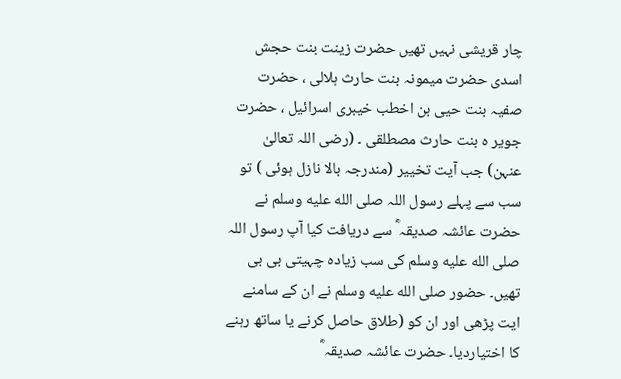چار قریشی نہیں تھیں حضرت زینت بنت حجش اسدی حضرت میمونہ بنت حارث ہلالی ، حضرت صفیہ بنت حیی بن اخطب خیبری اسرائیل ، حضرت جویر ہ بنت حارث مصطلقی ۔ (رضی اللہ تعالیٰ عنہن) جب آیت تخییر (مندرجہ بالا نازل ہوئی ) تو سب سے پہلے رسول اللہ صلى الله عليه وسلم نے حضرت عائشہ صدیقہ ؓ سے دریافت کیا آپ رسول اللہ صلى الله عليه وسلم کی سب زیادہ چہیتی بی بی تھیں۔ حضور صلى الله عليه وسلم نے ان کے سامنے ایت پڑھی اور ان کو (طلاق حاصل کرنے یا ساتھ رہنے کا اختیاردیا۔ حضرت عائشہ صدیقہ ؓ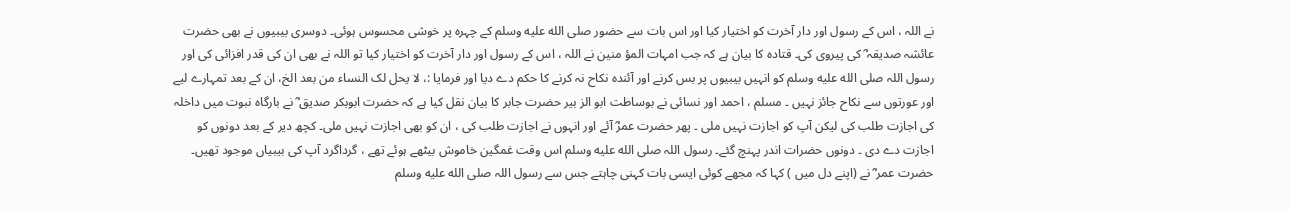نے اللہ ، اس کے رسول اور دار آخرت کو اختیار کیا اور اس بات سے حضور صلى الله عليه وسلم کے چہرہ پر خوشی محسوس ہوئی۔ دوسری بیبیوں نے بھی حضرت عائشہ صدیقہ ؓ کی پیروی کی۔ قتادہ کا بیان ہے کہ جب امہات المؤ منین نے اللہ ، اس کے رسول اور دار آخرت کو اختیار کیا تو اللہ نے بھی ان کی قدر افزائی کی اور رسول اللہ صلى الله عليه وسلم کو انہیں بیبیوں پر بس کرنے اور آئندہ نکاح نہ کرنے کا حکم دے دیا اور فرمایا :، لا یحل لک النساء من بعد الخ، ان کے بعد تمہارے لیے اور عورتوں سے نکاح جائز نہیں ۔ مسلم ، احمد اور نسائی نے بوساطت ابو الز بیر حضرت جابر کا بیان نقل کیا ہے کہ حضرت ابوبکر صدیق ؓ نے بارگاہ نبوت میں داخلہ کی اجازت طلب کی لیکن آپ کو اجازت نہیں ملی ۔ پھر حضرت عمرؓ آئے اور انہوں نے اجازت طلب کی ، ان کو بھی اجازت نہیں ملی۔ کچھ دیر کے بعد دونوں کو اجازت دے دی ۔ دونوں حضرات اندر پہنچ گئے۔ رسول اللہ صلى الله عليه وسلم اس وقت غمگین خاموش بیٹھے ہوئے تھے ، گرداگرد آپ کی بیبیاں موجود تھیں۔ حضرت عمر ؓ نے (اپنے دل میں ) کہا کہ مجھے کوئی ایسی بات کہنی چاہتے جس سے رسول اللہ صلى الله عليه وسلم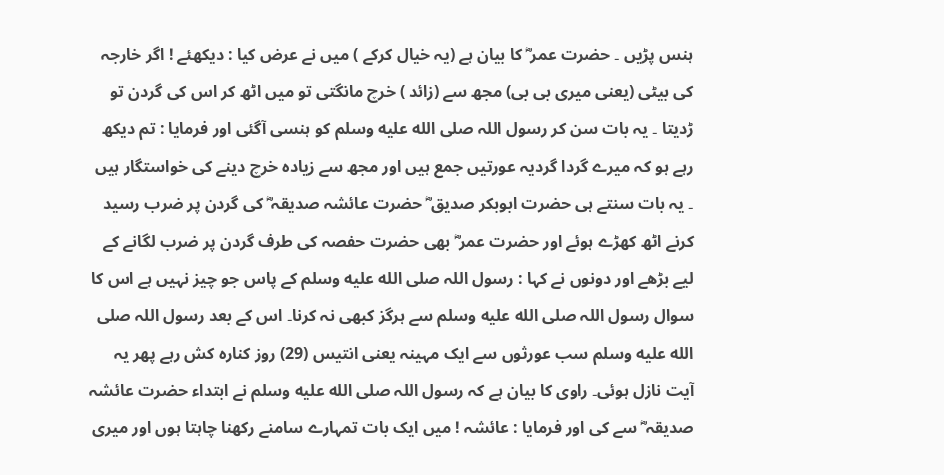ہنس پڑیں ۔ حضرت عمر ؓ کا بیان ہے (یہ خیال کرکے ) میں نے عرض کیا : دیکھئے ! اگر خارجہ کی بیٹی (یعنی میری بی بی) مجھ سے (زائد ) خرچ مانگتی تو میں اٹھ کر اس کی گردن تو ڑدیتا ۔ یہ بات سن کر رسول اللہ صلى الله عليه وسلم کو ہنسی آگئی اور فرمایا : تم دیکھ رہے ہو کہ میرے گردا گردیہ عورتیں جمع ہیں اور مجھ سے زیادہ خرچ دینے کی خواستگار ہیں ۔ یہ بات سنتے ہی حضرت ابوبکر صدیق ؓ حضرت عائشہ صدیقہ ؓ کی گردن پر ضرب رسید کرنے اٹھ کھڑے ہوئے اور حضرت عمر ؓ بھی حضرت حفصہ کی طرف گردن پر ضرب لگانے کے لیے بڑھے اور دونوں نے کہا : رسول اللہ صلى الله عليه وسلم کے پاس جو چیز نہیں ہے اس کا سوال رسول اللہ صلى الله عليه وسلم سے ہرگز کبھی نہ کرنا۔ اس کے بعد رسول اللہ صلى الله عليه وسلم سب عورثوں سے ایک مہینہ یعنی انتیس (29) روز کنارہ کش رہے پھر یہ آیت نازل ہوئی۔ راوی کا بیان ہے کہ رسول اللہ صلى الله عليه وسلم نے ابتداء حضرت عائشہ صدیقہ ؓ سے کی اور فرمایا : عائشہ ! میں ایک بات تمہارے سامنے رکھنا چاہتا ہوں اور میری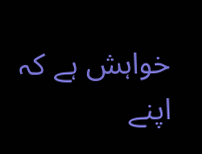خواہش ہے کہ اپنے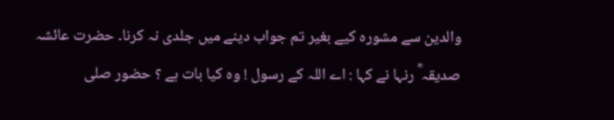والدین سے مشورہ کیے بغیر تم جواب دینے میں جلدی نہ کرنا۔ حضرت عائشہ صدیقہ ؓ رنہا نے کہا : اے اللہ کے رسول ! وہ کیا بات ہے ؟ حضور صلى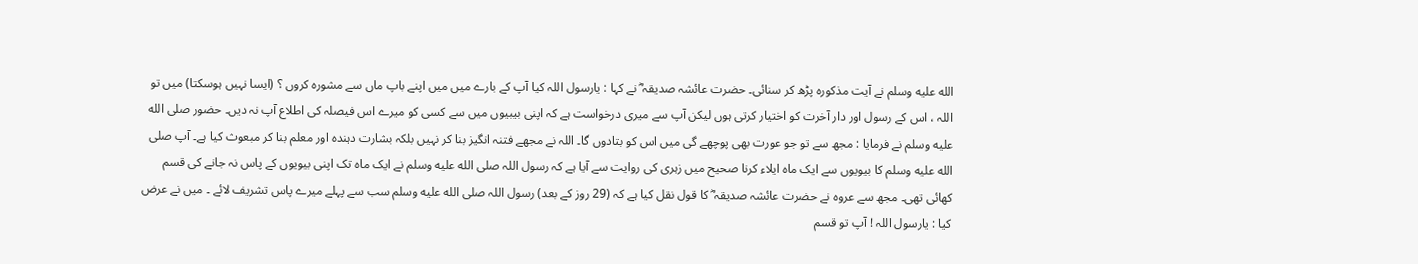الله عليه وسلم نے آیت مذکورہ پڑھ کر سنائی۔ حضرت عائشہ صدیقہ ؓ نے کہا : یارسول اللہ کیا آپ کے بارے میں میں اپنے باپ ماں سے مشورہ کروں ؟ (ایسا نہیں ہوسکتا) میں تو اللہ ، اس کے رسول اور دار آخرت کو اختیار کرتی ہوں لیکن آپ سے میری درخواست ہے کہ اپنی بیبیوں میں سے کسی کو میرے اس فیصلہ کی اطلاع آپ نہ دیں۔ حضور صلى الله عليه وسلم نے فرمایا : مجھ سے تو جو عورت بھی پوچھے گی میں اس کو بتادوں گا۔ اللہ نے مجھے فتنہ انگیز بنا کر نہیں بلکہ بشارت دہندہ اور معلم بنا کر مبعوث کیا ہے۔ آپ صلى الله عليه وسلم کا بیویوں سے ایک ماہ ایلاء کرنا صحیح میں زہری کی روایت سے آیا ہے کہ رسول اللہ صلى الله عليه وسلم نے ایک ماہ تک اپنی بیویوں کے پاس نہ جانے کی قسم کھائی تھی۔ مجھ سے عروہ نے حضرت عائشہ صدیقہ ؓ کا قول نقل کیا ہے کہ (29 روز کے بعد) رسول اللہ صلى الله عليه وسلم سب سے پہلے میرے پاس تشریف لائے ۔ میں نے عرض کیا : یارسول اللہ ! آپ تو قسم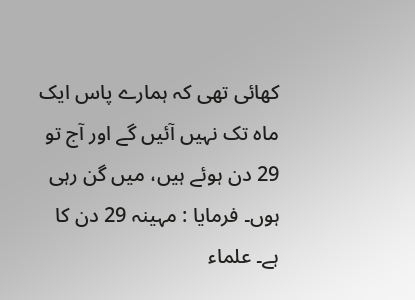کھائی تھی کہ ہمارے پاس ایک ماہ تک نہیں آئیں گے اور آج تو 29 دن ہوئے ہیں، میں گن رہی ہوں۔ فرمایا : مہینہ 29 دن کا ہے۔ علماء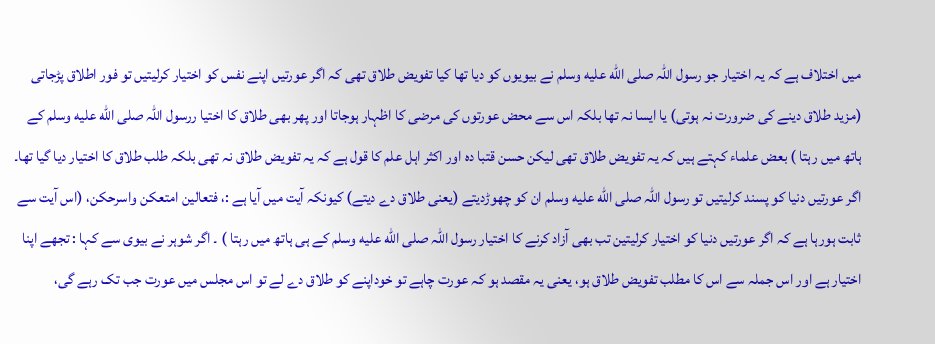میں اختلاف ہے کہ یہ اختیار جو رسول اللہ صلى الله عليه وسلم نے بیویوں کو دیا تھا کیا تفویض طلاق تھی کہ اگر عورتیں اپنے نفس کو اختیار کرلیتیں تو فور اطلاق پڑجاتی (مزید طلاق دینے کی ضرورت نہ ہوتی) یا ایسا نہ تھا بلکہ اس سے محض عورتوں کی مرضی کا اظہار ہوجاتا اور پھر بھی طلاق کا اختیا ررسول اللہ صلى الله عليه وسلم کے ہاتھ میں رہتا ) بعض علماء کہتے ہیں کہ یہ تفویض طلاق تھی لیکن حسن قتبا دہ اور اکثر اہل علم کا قول ہے کہ یہ تفویض طلاق نہ تھی بلکہ طلب طلاق کا اختیار دیا گیا تھا۔ اگر عورتیں دنیا کو پسند کرلیتیں تو رسول اللہ صلى الله عليه وسلم ان کو چھوڑدیتے (یعنی طلاق دے دیتے) کیونکہ آیت میں آیا ہے :، فتعالین امتعکن واسرحکن، (اس آیت سے ثابت ہورہا ہے کہ اگر عورتیں دنیا کو اختیار کرلیتین تب بھی آزاد کرنے کا اختیار رسول اللہ صلى الله عليه وسلم کے ہی ہاتھ میں رہتا ) ۔ اگر شوہر نے بیوی سے کہا : تجھے اپنا اختیار ہے اور اس جملہ سے اس کا مطلب تفویض طلاق ہو، یعنی یہ مقصد ہو کہ عورت چاہے تو خوداپنے کو طلاق دے لے تو اس مجلس میں عورت جب تک رہے گی،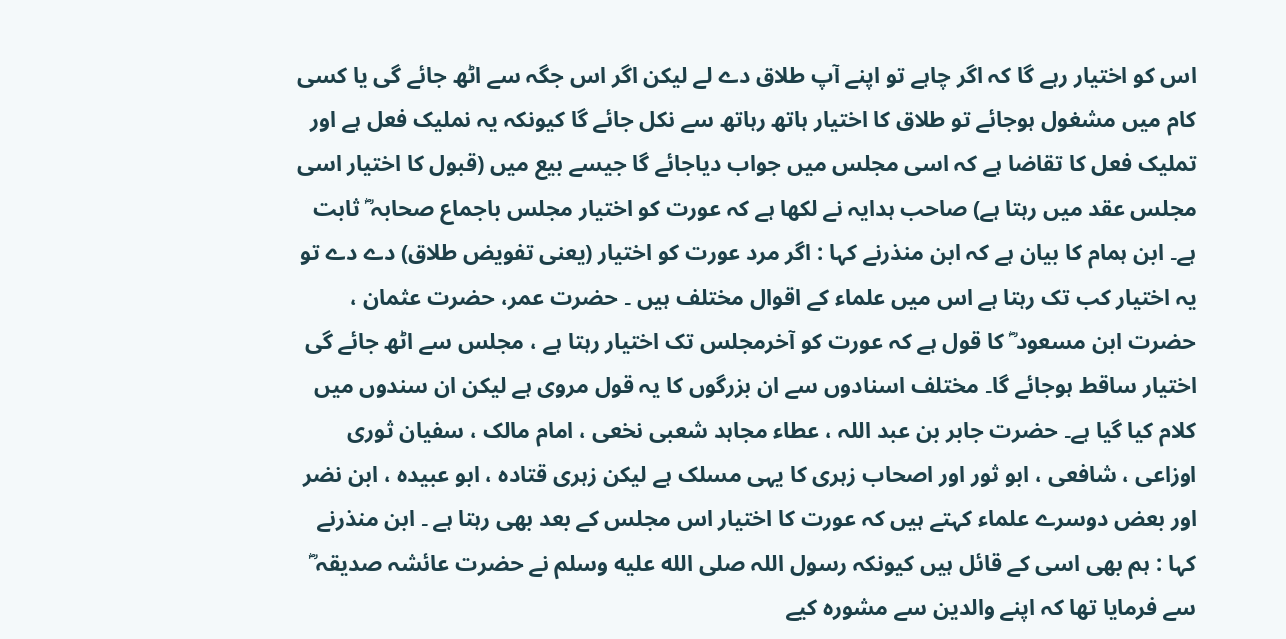اس کو اختیار رہے گا کہ اگر چاہے تو اپنے آپ طلاق دے لے لیکن اگر اس جگہ سے اٹھ جائے گی یا کسی کام میں مشغول ہوجائے تو طلاق کا اختیار ہاتھ رہاتھ سے نکل جائے گا کیونکہ یہ نملیک فعل ہے اور تملیک فعل کا تقاضا ہے کہ اسی مجلس میں جواب دیاجائے گا جیسے بیع میں (قبول کا اختیار اسی مجلس عقد میں رہتا ہے) صاحب ہدایہ نے لکھا ہے کہ عورت کو اختیار مجلس باجماع صحابہ ؓ ثابت ہے۔ ابن ہمام کا بیان ہے کہ ابن منذرنے کہا : اگر مرد عورت کو اختیار (یعنی تفویض طلاق) دے دے تو یہ اختیار کب تک رہتا ہے اس میں علماء کے اقوال مختلف ہیں ۔ حضرت عمر، حضرت عثمان ، حضرت ابن مسعود ؓ کا قول ہے کہ عورت کو آخرمجلس تک اختیار رہتا ہے ، مجلس سے اٹھ جائے گی اختیار ساقط ہوجائے گا۔ مختلف اسنادوں سے ان بزرگوں کا یہ قول مروی ہے لیکن ان سندوں میں کلام کیا گیا ہے۔ حضرت جابر بن عبد اللہ ، عطاء مجاہد شعبی نخعی ، امام مالک ، سفیان ثوری اوزاعی ، شافعی ، ابو ثور اور اصحاب زہری کا یہی مسلک ہے لیکن زہری قتادہ ، ابو عبیدہ ، ابن نضر اور بعض دوسرے علماء کہتے ہیں کہ عورت کا اختیار اس مجلس کے بعد بھی رہتا ہے ۔ ابن منذرنے کہا : ہم بھی اسی کے قائل ہیں کیونکہ رسول اللہ صلى الله عليه وسلم نے حضرت عائشہ صدیقہ ؓ سے فرمایا تھا کہ اپنے والدین سے مشورہ کیے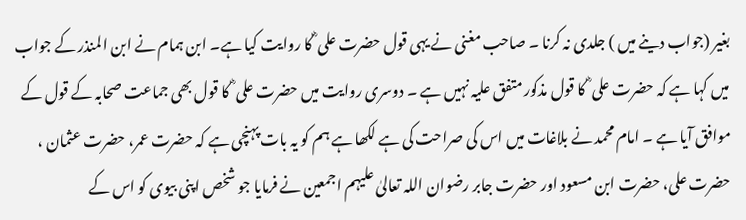بغیر (جواب دینے میں ) جلدی نہ کرنا ۔ صاحب مغنی نے یہی قول حضرت علی ؓ کا روایت کیا ہے۔ ابن ہمام نے ابن المنذر کے جواب میں کہا ہے کہ حضرت علی ؓ کا قول مذکور متفق علیہ نہیں ہے ۔ دوسری روایت میں حضرت علی ؓ کا قول بھی جماعت صحابہ کے قول کے موافق آیا ہے ۔ امام محمد نے بلاغات میں اس کی صراحت کی ہے لکھا ہے ہم کو یہ بات پہنچی ہے کہ حضرت عمر، حضرت عثمان ، حضرت علی، حضرت ابن مسعود اور حضرت جابر رضوان اللہ تعالیٰ علیہم اجمعین نے فرمایا جو شخص اپنی بیوی کو اس کے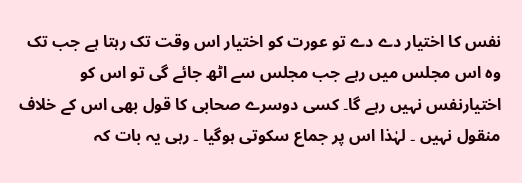نفس کا اختیار دے دے تو عورت کو اختیار اس وقت تک رہتا ہے جب تک وہ اس مجلس میں رہے جب مجلس سے اٹھ جائے گی تو اس کو اختیارنفس نہیں رہے گا۔ کسی دوسرے صحابی کا قول بھی اس کے خلاف منقول نہیں ۔ لہٰذا اس پر جماع سکوتی ہوگیا ۔ رہی یہ بات کہ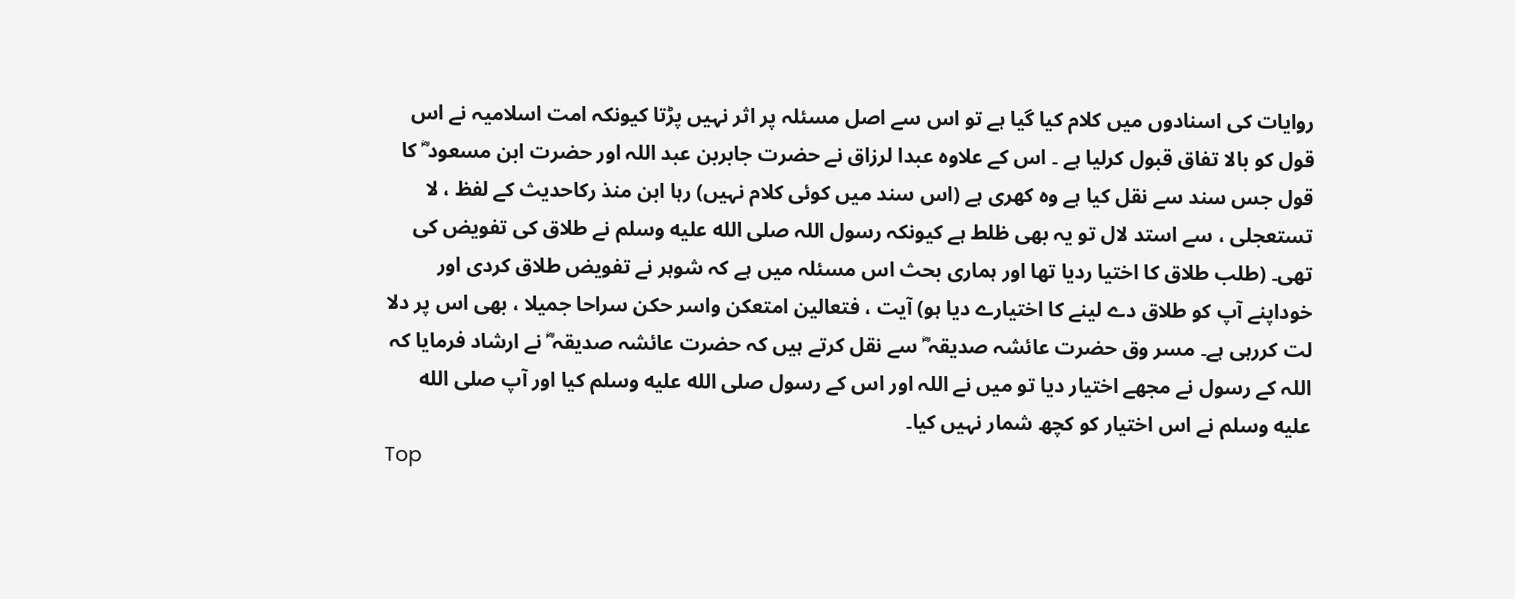روایات کی اسنادوں میں کلام کیا گیا ہے تو اس سے اصل مسئلہ پر اثر نہیں پڑتا کیونکہ امت اسلامیہ نے اس قول کو بالا تفاق قبول کرلیا ہے ۔ اس کے علاوہ عبدا لرزاق نے حضرت جابربن عبد اللہ اور حضرت ابن مسعود ؓ کا قول جس سند سے نقل کیا ہے وہ کھری ہے (اس سند میں کوئی کلام نہیں) رہا ابن منذ رکاحدیث کے لفظ ، لا تستعجلی ، سے استد لال تو یہ بھی ظلط ہے کیونکہ رسول اللہ صلى الله عليه وسلم نے طلاق کی تفویض کی تھی۔ (طلب طلاق کا اختیا ردیا تھا اور ہماری بحث اس مسئلہ میں ہے کہ شوہر نے تفویض طلاق کردی اور خوداپنے آپ کو طلاق دے لینے کا اختیارے دیا ہو) آیت ، فتعالین امتعکن واسر حکن سراحا جمیلا ، بھی اس پر دلا لت کررہی ہے۔ مسر وق حضرت عائشہ صدیقہ ؓ سے نقل کرتے ہیں کہ حضرت عائشہ صدیقہ ؓ نے ارشاد فرمایا کہ اللہ کے رسول نے مجھے اختیار دیا تو میں نے اللہ اور اس کے رسول صلى الله عليه وسلم کیا اور آپ صلى الله عليه وسلم نے اس اختیار کو کچھ شمار نہیں کیا۔
Top